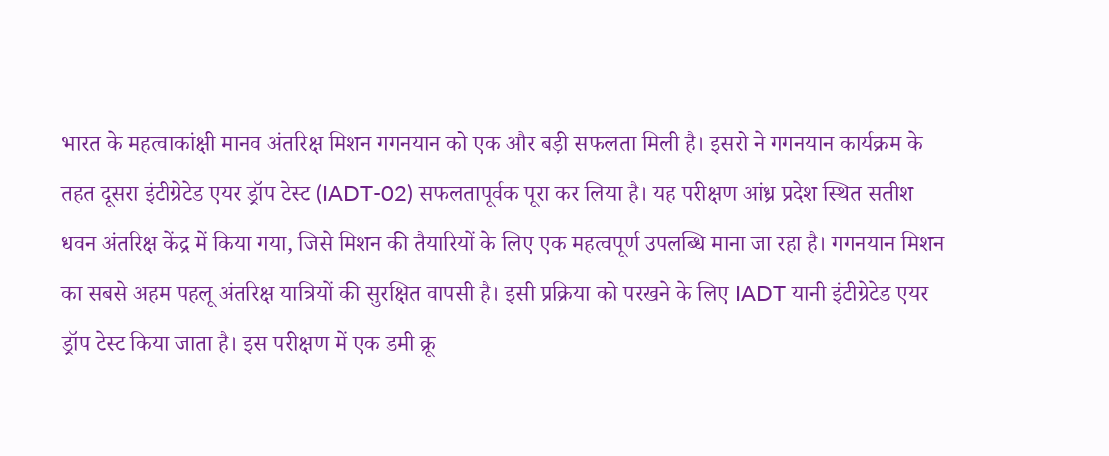भारत के महत्वाकांक्षी मानव अंतरिक्ष मिशन गगनयान को एक और बड़ी सफलता मिली है। इसरो ने गगनयान कार्यक्रम के तहत दूसरा इंटीग्रेटेड एयर ड्रॉप टेस्ट (IADT-02) सफलतापूर्वक पूरा कर लिया है। यह परीक्षण आंध्र प्रदेश स्थित सतीश धवन अंतरिक्ष केंद्र में किया गया, जिसे मिशन की तैयारियों के लिए एक महत्वपूर्ण उपलब्धि माना जा रहा है। गगनयान मिशन का सबसे अहम पहलू अंतरिक्ष यात्रियों की सुरक्षित वापसी है। इसी प्रक्रिया को परखने के लिए IADT यानी इंटीग्रेटेड एयर ड्रॉप टेस्ट किया जाता है। इस परीक्षण में एक डमी क्रू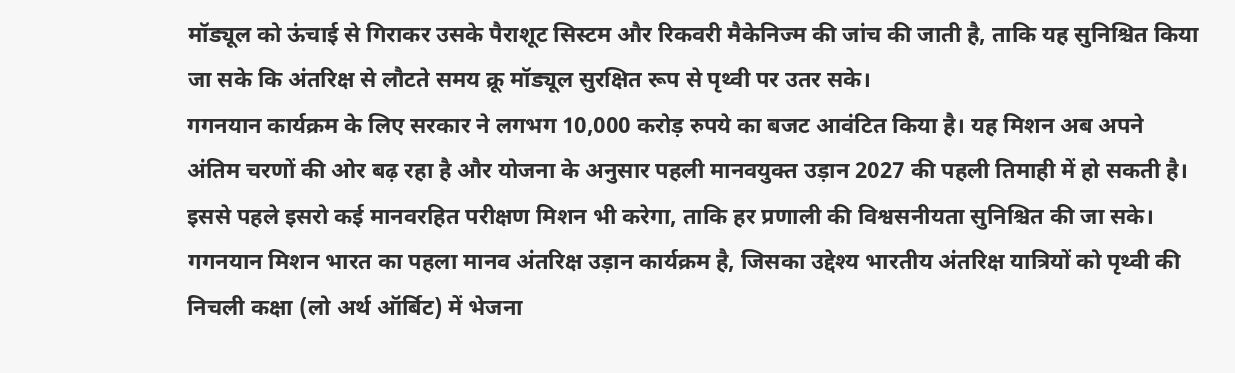मॉड्यूल को ऊंचाई से गिराकर उसके पैराशूट सिस्टम और रिकवरी मैकेनिज्म की जांच की जाती है, ताकि यह सुनिश्चित किया जा सके कि अंतरिक्ष से लौटते समय क्रू मॉड्यूल सुरक्षित रूप से पृथ्वी पर उतर सके।
गगनयान कार्यक्रम के लिए सरकार ने लगभग 10,000 करोड़ रुपये का बजट आवंटित किया है। यह मिशन अब अपने अंतिम चरणों की ओर बढ़ रहा है और योजना के अनुसार पहली मानवयुक्त उड़ान 2027 की पहली तिमाही में हो सकती है। इससे पहले इसरो कई मानवरहित परीक्षण मिशन भी करेगा, ताकि हर प्रणाली की विश्वसनीयता सुनिश्चित की जा सके। गगनयान मिशन भारत का पहला मानव अंतरिक्ष उड़ान कार्यक्रम है, जिसका उद्देश्य भारतीय अंतरिक्ष यात्रियों को पृथ्वी की निचली कक्षा (लो अर्थ ऑर्बिट) में भेजना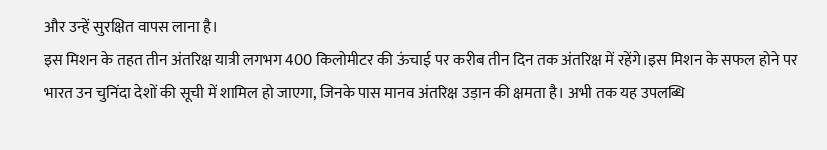और उन्हें सुरक्षित वापस लाना है।
इस मिशन के तहत तीन अंतरिक्ष यात्री लगभग 400 किलोमीटर की ऊंचाई पर करीब तीन दिन तक अंतरिक्ष में रहेंगे।इस मिशन के सफल होने पर भारत उन चुनिंदा देशों की सूची में शामिल हो जाएगा, जिनके पास मानव अंतरिक्ष उड़ान की क्षमता है। अभी तक यह उपलब्धि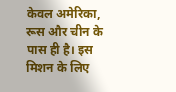केवल अमेरिका, रूस और चीन के पास ही है। इस मिशन के लिए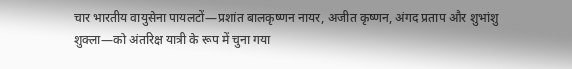चार भारतीय वायुसेना पायलटों—प्रशांत बालकृष्णन नायर, अजीत कृष्णन, अंगद प्रताप और शुभांशु शुक्ला—को अंतरिक्ष यात्री के रूप में चुना गया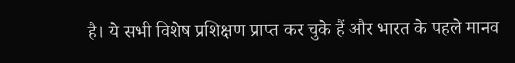है। ये सभी विशेष प्रशिक्षण प्राप्त कर चुके हैं और भारत के पहले मानव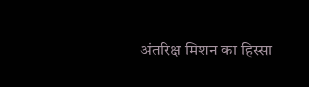अंतरिक्ष मिशन का हिस्सा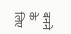बनने के लिए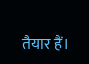तैयार हैं।